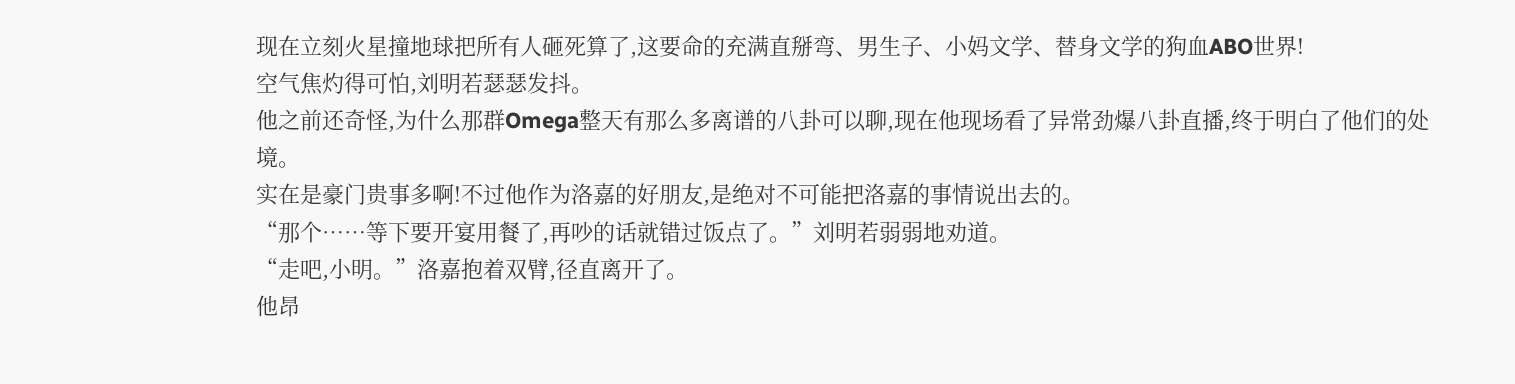现在立刻火星撞地球把所有人砸死算了,这要命的充满直掰弯、男生子、小妈文学、替身文学的狗血ABO世界!
空气焦灼得可怕,刘明若瑟瑟发抖。
他之前还奇怪,为什么那群Omega整天有那么多离谱的八卦可以聊,现在他现场看了异常劲爆八卦直播,终于明白了他们的处境。
实在是豪门贵事多啊!不过他作为洛嘉的好朋友,是绝对不可能把洛嘉的事情说出去的。
“那个……等下要开宴用餐了,再吵的话就错过饭点了。”刘明若弱弱地劝道。
“走吧,小明。”洛嘉抱着双臂,径直离开了。
他昂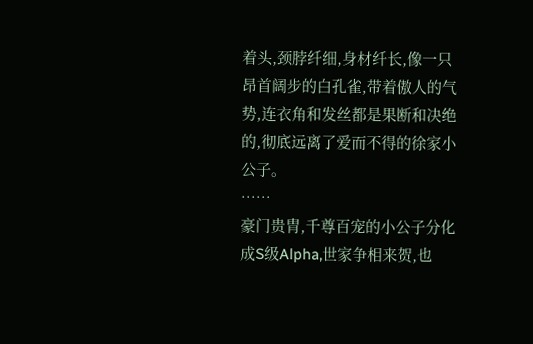着头,颈脖纤细,身材纤长,像一只昂首阔步的白孔雀,带着傲人的气势,连衣角和发丝都是果断和决绝的,彻底远离了爱而不得的徐家小公子。
……
豪门贵胄,千尊百宠的小公子分化成S级Alpha,世家争相来贺,也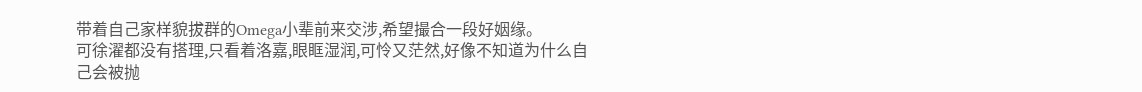带着自己家样貌拔群的Omega小辈前来交涉,希望撮合一段好姻缘。
可徐濯都没有搭理,只看着洛嘉,眼眶湿润,可怜又茫然,好像不知道为什么自己会被抛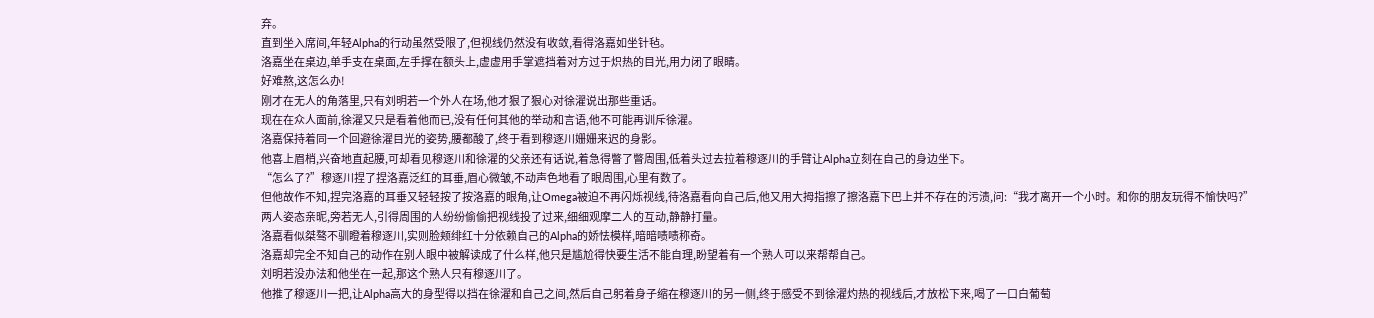弃。
直到坐入席间,年轻Alpha的行动虽然受限了,但视线仍然没有收敛,看得洛嘉如坐针毡。
洛嘉坐在桌边,单手支在桌面,左手撑在额头上,虚虚用手掌遮挡着对方过于炽热的目光,用力闭了眼睛。
好难熬,这怎么办!
刚才在无人的角落里,只有刘明若一个外人在场,他才狠了狠心对徐濯说出那些重话。
现在在众人面前,徐濯又只是看着他而已,没有任何其他的举动和言语,他不可能再训斥徐濯。
洛嘉保持着同一个回避徐濯目光的姿势,腰都酸了,终于看到穆逐川姗姗来迟的身影。
他喜上眉梢,兴奋地直起腰,可却看见穆逐川和徐濯的父亲还有话说,着急得瞥了瞥周围,低着头过去拉着穆逐川的手臂让Alpha立刻在自己的身边坐下。
“怎么了?”穆逐川捏了捏洛嘉泛红的耳垂,眉心微皱,不动声色地看了眼周围,心里有数了。
但他故作不知,捏完洛嘉的耳垂又轻轻按了按洛嘉的眼角,让Omega被迫不再闪烁视线,待洛嘉看向自己后,他又用大拇指擦了擦洛嘉下巴上并不存在的污渍,问:“我才离开一个小时。和你的朋友玩得不愉快吗?”
两人姿态亲昵,旁若无人,引得周围的人纷纷偷偷把视线投了过来,细细观摩二人的互动,静静打量。
洛嘉看似桀骜不驯瞪着穆逐川,实则脸颊绯红十分依赖自己的Alpha的娇怯模样,暗暗啧啧称奇。
洛嘉却完全不知自己的动作在别人眼中被解读成了什么样,他只是尴尬得快要生活不能自理,盼望着有一个熟人可以来帮帮自己。
刘明若没办法和他坐在一起,那这个熟人只有穆逐川了。
他推了穆逐川一把,让Alpha高大的身型得以挡在徐濯和自己之间,然后自己躬着身子缩在穆逐川的另一侧,终于感受不到徐濯灼热的视线后,才放松下来,喝了一口白葡萄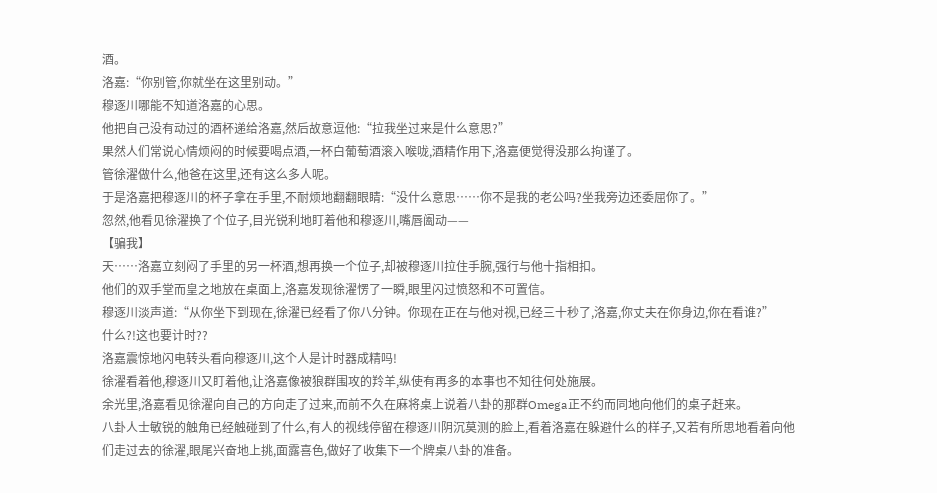酒。
洛嘉:“你别管,你就坐在这里别动。”
穆逐川哪能不知道洛嘉的心思。
他把自己没有动过的酒杯递给洛嘉,然后故意逗他:“拉我坐过来是什么意思?”
果然人们常说心情烦闷的时候要喝点酒,一杯白葡萄酒滚入喉咙,酒精作用下,洛嘉便觉得没那么拘谨了。
管徐濯做什么,他爸在这里,还有这么多人呢。
于是洛嘉把穆逐川的杯子拿在手里,不耐烦地翻翻眼睛:“没什么意思……你不是我的老公吗?坐我旁边还委屈你了。”
忽然,他看见徐濯换了个位子,目光锐利地盯着他和穆逐川,嘴唇阖动——
【骗我】
天……洛嘉立刻闷了手里的另一杯酒,想再换一个位子,却被穆逐川拉住手腕,强行与他十指相扣。
他们的双手堂而皇之地放在桌面上,洛嘉发现徐濯愣了一瞬,眼里闪过愤怒和不可置信。
穆逐川淡声道:“从你坐下到现在,徐濯已经看了你八分钟。你现在正在与他对视,已经三十秒了,洛嘉,你丈夫在你身边,你在看谁?”
什么?!这也要计时??
洛嘉震惊地闪电转头看向穆逐川,这个人是计时器成精吗!
徐濯看着他,穆逐川又盯着他,让洛嘉像被狼群围攻的羚羊,纵使有再多的本事也不知往何处施展。
余光里,洛嘉看见徐濯向自己的方向走了过来,而前不久在麻将桌上说着八卦的那群Omega正不约而同地向他们的桌子赶来。
八卦人士敏锐的触角已经触碰到了什么,有人的视线停留在穆逐川阴沉莫测的脸上,看着洛嘉在躲避什么的样子,又若有所思地看着向他们走过去的徐濯,眼尾兴奋地上挑,面露喜色,做好了收集下一个牌桌八卦的准备。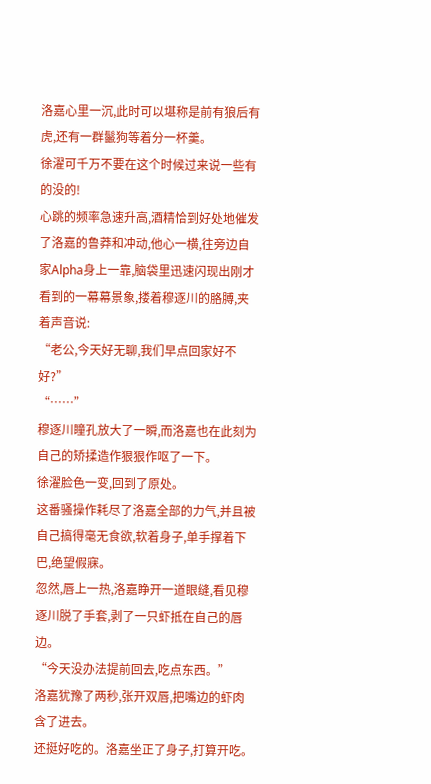洛嘉心里一沉,此时可以堪称是前有狼后有虎,还有一群鬣狗等着分一杯羹。
徐濯可千万不要在这个时候过来说一些有的没的!
心跳的频率急速升高,酒精恰到好处地催发了洛嘉的鲁莽和冲动,他心一横,往旁边自家Alpha身上一靠,脑袋里迅速闪现出刚才看到的一幕幕景象,搂着穆逐川的胳膊,夹着声音说:
“老公,今天好无聊,我们早点回家好不好?”
“……”
穆逐川瞳孔放大了一瞬,而洛嘉也在此刻为自己的矫揉造作狠狠作呕了一下。
徐濯脸色一变,回到了原处。
这番骚操作耗尽了洛嘉全部的力气,并且被自己搞得毫无食欲,软着身子,单手撑着下巴,绝望假寐。
忽然,唇上一热,洛嘉睁开一道眼缝,看见穆逐川脱了手套,剥了一只虾抵在自己的唇边。
“今天没办法提前回去,吃点东西。”
洛嘉犹豫了两秒,张开双唇,把嘴边的虾肉含了进去。
还挺好吃的。洛嘉坐正了身子,打算开吃。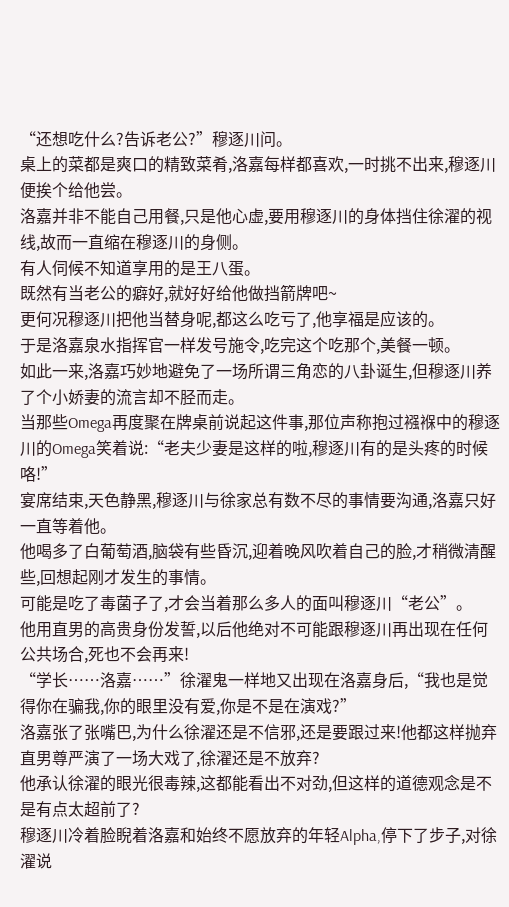“还想吃什么?告诉老公?”穆逐川问。
桌上的菜都是爽口的精致菜肴,洛嘉每样都喜欢,一时挑不出来,穆逐川便挨个给他尝。
洛嘉并非不能自己用餐,只是他心虚,要用穆逐川的身体挡住徐濯的视线,故而一直缩在穆逐川的身侧。
有人伺候不知道享用的是王八蛋。
既然有当老公的癖好,就好好给他做挡箭牌吧~
更何况穆逐川把他当替身呢,都这么吃亏了,他享福是应该的。
于是洛嘉泉水指挥官一样发号施令,吃完这个吃那个,美餐一顿。
如此一来,洛嘉巧妙地避免了一场所谓三角恋的八卦诞生,但穆逐川养了个小娇妻的流言却不胫而走。
当那些Omega再度聚在牌桌前说起这件事,那位声称抱过襁褓中的穆逐川的Omega笑着说:“老夫少妻是这样的啦,穆逐川有的是头疼的时候咯!”
宴席结束,天色静黑,穆逐川与徐家总有数不尽的事情要沟通,洛嘉只好一直等着他。
他喝多了白葡萄酒,脑袋有些昏沉,迎着晚风吹着自己的脸,才稍微清醒些,回想起刚才发生的事情。
可能是吃了毒菌子了,才会当着那么多人的面叫穆逐川“老公”。
他用直男的高贵身份发誓,以后他绝对不可能跟穆逐川再出现在任何公共场合,死也不会再来!
“学长……洛嘉……”徐濯鬼一样地又出现在洛嘉身后,“我也是觉得你在骗我,你的眼里没有爱,你是不是在演戏?”
洛嘉张了张嘴巴,为什么徐濯还是不信邪,还是要跟过来!他都这样抛弃直男尊严演了一场大戏了,徐濯还是不放弃?
他承认徐濯的眼光很毒辣,这都能看出不对劲,但这样的道德观念是不是有点太超前了?
穆逐川冷着脸睨着洛嘉和始终不愿放弃的年轻Alpha,停下了步子,对徐濯说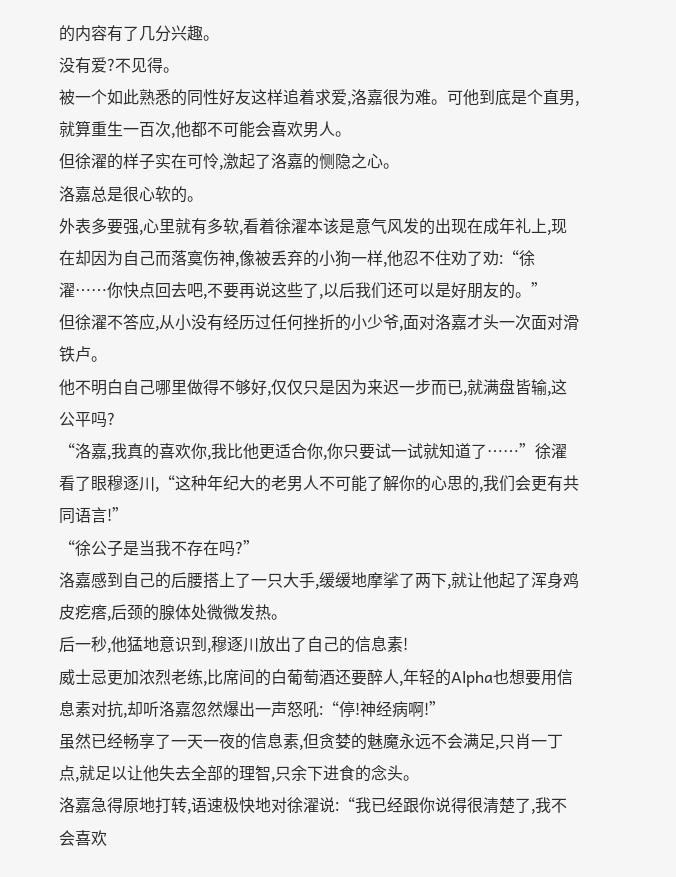的内容有了几分兴趣。
没有爱?不见得。
被一个如此熟悉的同性好友这样追着求爱,洛嘉很为难。可他到底是个直男,就算重生一百次,他都不可能会喜欢男人。
但徐濯的样子实在可怜,激起了洛嘉的恻隐之心。
洛嘉总是很心软的。
外表多要强,心里就有多软,看着徐濯本该是意气风发的出现在成年礼上,现在却因为自己而落寞伤神,像被丢弃的小狗一样,他忍不住劝了劝:“徐濯……你快点回去吧,不要再说这些了,以后我们还可以是好朋友的。”
但徐濯不答应,从小没有经历过任何挫折的小少爷,面对洛嘉才头一次面对滑铁卢。
他不明白自己哪里做得不够好,仅仅只是因为来迟一步而已,就满盘皆输,这公平吗?
“洛嘉,我真的喜欢你,我比他更适合你,你只要试一试就知道了……”徐濯看了眼穆逐川,“这种年纪大的老男人不可能了解你的心思的,我们会更有共同语言!”
“徐公子是当我不存在吗?”
洛嘉感到自己的后腰搭上了一只大手,缓缓地摩挲了两下,就让他起了浑身鸡皮疙瘩,后颈的腺体处微微发热。
后一秒,他猛地意识到,穆逐川放出了自己的信息素!
威士忌更加浓烈老练,比席间的白葡萄酒还要醉人,年轻的Alpha也想要用信息素对抗,却听洛嘉忽然爆出一声怒吼:“停!神经病啊!”
虽然已经畅享了一天一夜的信息素,但贪婪的魅魔永远不会满足,只肖一丁点,就足以让他失去全部的理智,只余下进食的念头。
洛嘉急得原地打转,语速极快地对徐濯说:“我已经跟你说得很清楚了,我不会喜欢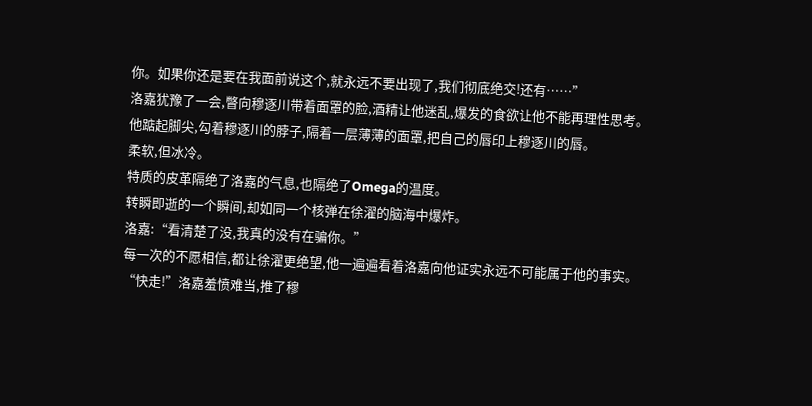你。如果你还是要在我面前说这个,就永远不要出现了,我们彻底绝交!还有……”
洛嘉犹豫了一会,瞥向穆逐川带着面罩的脸,酒精让他迷乱,爆发的食欲让他不能再理性思考。
他踮起脚尖,勾着穆逐川的脖子,隔着一层薄薄的面罩,把自己的唇印上穆逐川的唇。
柔软,但冰冷。
特质的皮革隔绝了洛嘉的气息,也隔绝了Omega的温度。
转瞬即逝的一个瞬间,却如同一个核弹在徐濯的脑海中爆炸。
洛嘉:“看清楚了没,我真的没有在骗你。”
每一次的不愿相信,都让徐濯更绝望,他一遍遍看着洛嘉向他证实永远不可能属于他的事实。
“快走!”洛嘉羞愤难当,推了穆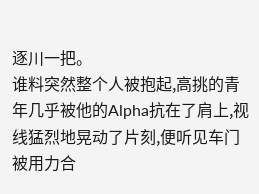逐川一把。
谁料突然整个人被抱起,高挑的青年几乎被他的Alpha抗在了肩上,视线猛烈地晃动了片刻,便听见车门被用力合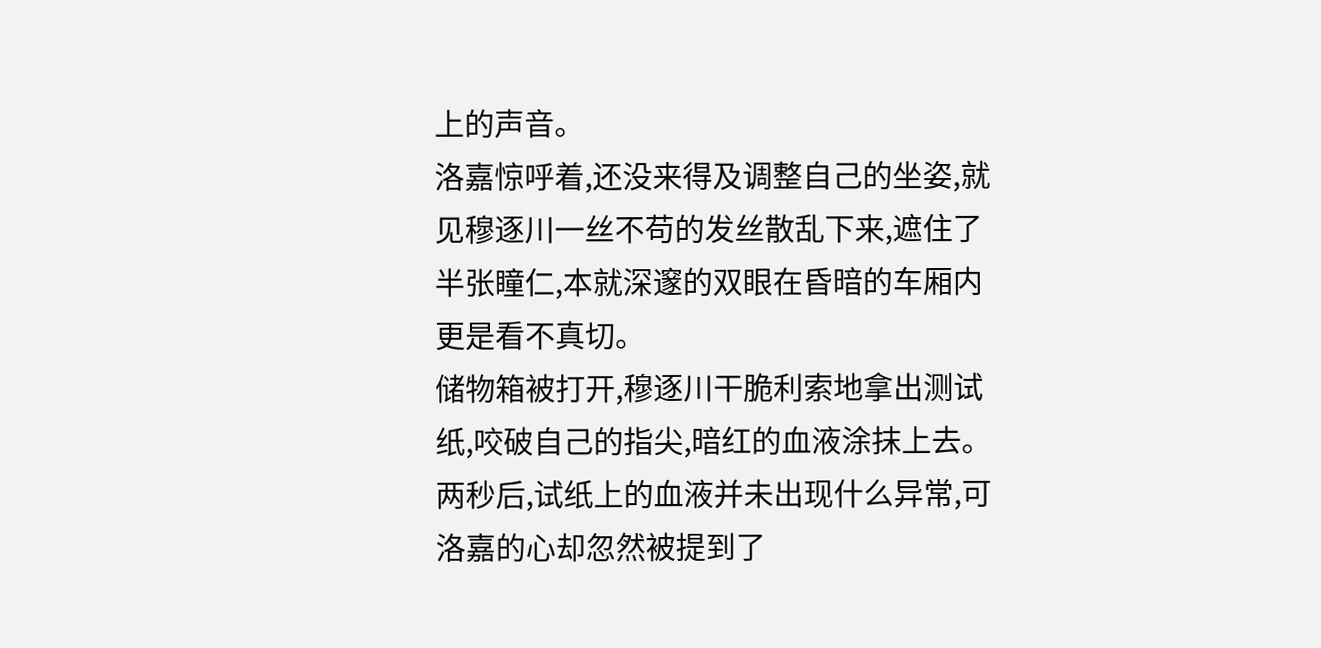上的声音。
洛嘉惊呼着,还没来得及调整自己的坐姿,就见穆逐川一丝不苟的发丝散乱下来,遮住了半张瞳仁,本就深邃的双眼在昏暗的车厢内更是看不真切。
储物箱被打开,穆逐川干脆利索地拿出测试纸,咬破自己的指尖,暗红的血液涂抹上去。
两秒后,试纸上的血液并未出现什么异常,可洛嘉的心却忽然被提到了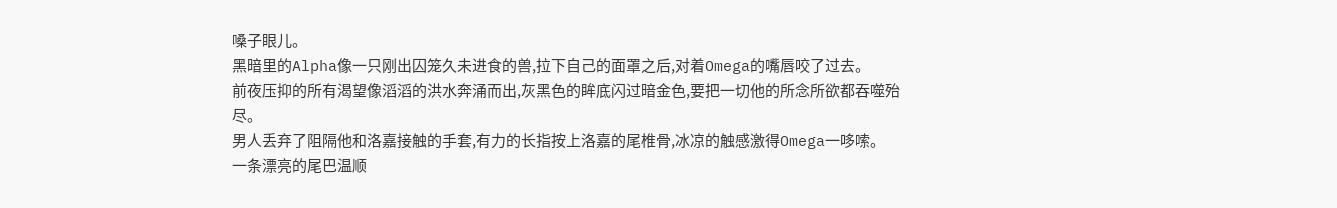嗓子眼儿。
黑暗里的Alpha像一只刚出囚笼久未进食的兽,拉下自己的面罩之后,对着Omega的嘴唇咬了过去。
前夜压抑的所有渴望像滔滔的洪水奔涌而出,灰黑色的眸底闪过暗金色,要把一切他的所念所欲都吞噬殆尽。
男人丢弃了阻隔他和洛嘉接触的手套,有力的长指按上洛嘉的尾椎骨,冰凉的触感激得Omega一哆嗦。
一条漂亮的尾巴温顺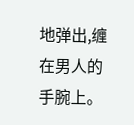地弹出,缠在男人的手腕上。